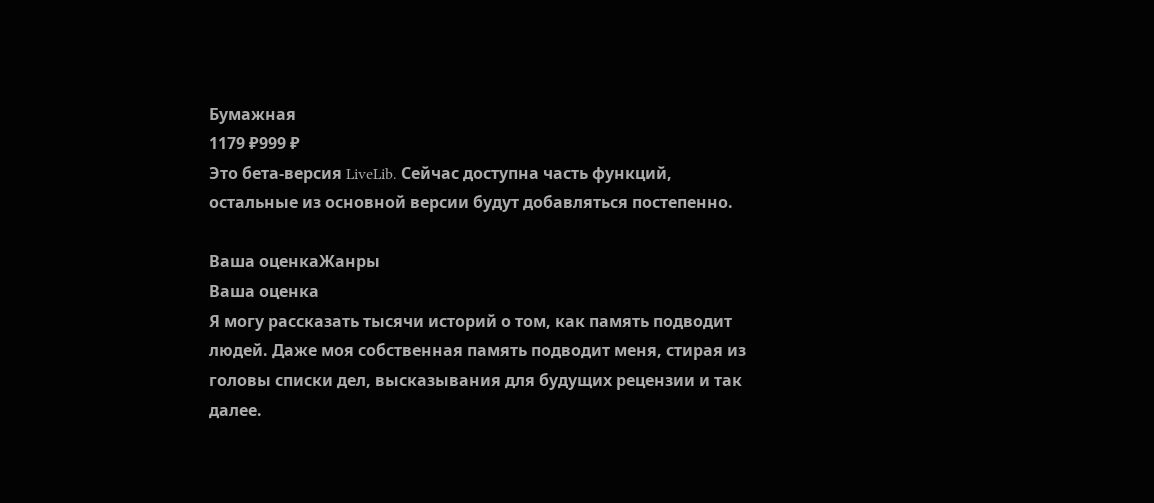Бумажная
1179 ₽999 ₽
Это бета-версия LiveLib. Сейчас доступна часть функций, остальные из основной версии будут добавляться постепенно.

Ваша оценкаЖанры
Ваша оценка
Я могу рассказать тысячи историй о том, как память подводит людей. Даже моя собственная память подводит меня, стирая из головы списки дел, высказывания для будущих рецензии и так далее.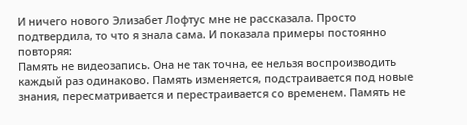И ничего нового Элизабет Лофтус мне не рассказала. Просто подтвердила, то что я знала сама. И показала примеры постоянно повторяя:
Память не видеозапись. Она не так точна, ее нельзя воспроизводить каждый раз одинаково. Память изменяется, подстраивается под новые знания, пересматривается и перестраивается со временем. Память не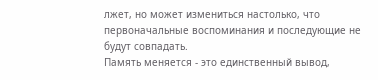лжет, но может измениться настолько, что первоначальные воспоминания и последующие не будут совпадать.
Память меняется - это единственный вывод,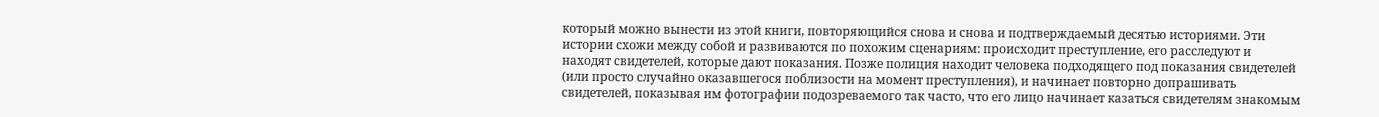который можно вынести из этой книги, повторяющийся снова и снова и подтверждаемый десятью историями. Эти истории схожи между собой и развиваются по похожим сценариям: происходит преступление, его расследуют и находят свидетелей, которые дают показания. Позже полиция находит человека подходящего под показания свидетелей (или просто случайно оказавшегося поблизости на момент преступления), и начинает повторно допрашивать свидетелей, показывая им фотографии подозреваемого так часто, что его лицо начинает казаться свидетелям знакомым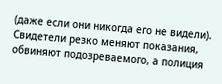(даже если они никогда его не видели). Свидетели резко меняют показания, обвиняют подозреваемого, а полиция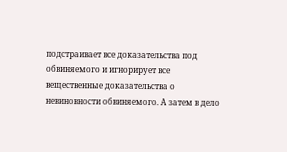подстраивает все доказательства под обвиняемого и игнорирует все вещественные доказательства о невиновности обвиняемого. А затем в дело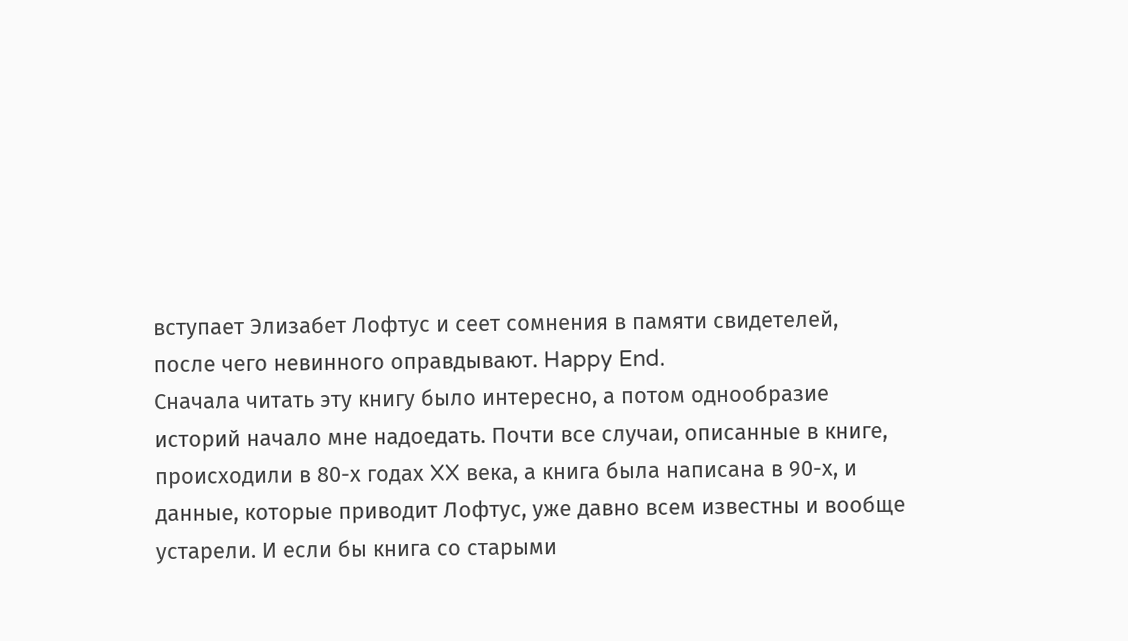вступает Элизабет Лофтус и сеет сомнения в памяти свидетелей, после чего невинного оправдывают. Happy End.
Сначала читать эту книгу было интересно, а потом однообразие историй начало мне надоедать. Почти все случаи, описанные в книге, происходили в 80-х годах XX века, а книга была написана в 90-х, и данные, которые приводит Лофтус, уже давно всем известны и вообще устарели. И если бы книга со старыми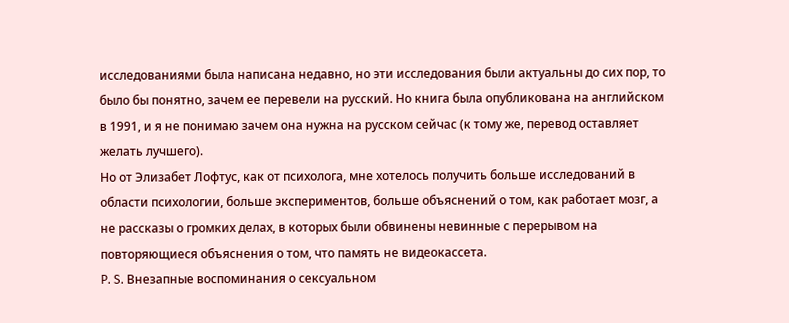исследованиями была написана недавно, но эти исследования были актуальны до сих пор, то было бы понятно, зачем ее перевели на русский. Но книга была опубликована на английском в 1991, и я не понимаю зачем она нужна на русском сейчас (к тому же, перевод оставляет желать лучшего).
Но от Элизабет Лофтус, как от психолога, мне хотелось получить больше исследований в области психологии, больше экспериментов, больше объяснений о том, как работает мозг, а не рассказы о громких делах, в которых были обвинены невинные с перерывом на повторяющиеся объяснения о том, что память не видеокассета.
P. S. Внезапные воспоминания о сексуальном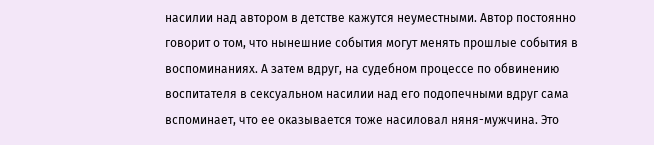насилии над автором в детстве кажутся неуместными. Автор постоянно говорит о том, что нынешние события могут менять прошлые события в воспоминаниях. А затем вдруг, на судебном процессе по обвинению воспитателя в сексуальном насилии над его подопечными вдруг сама вспоминает, что ее оказывается тоже насиловал няня-мужчина. Это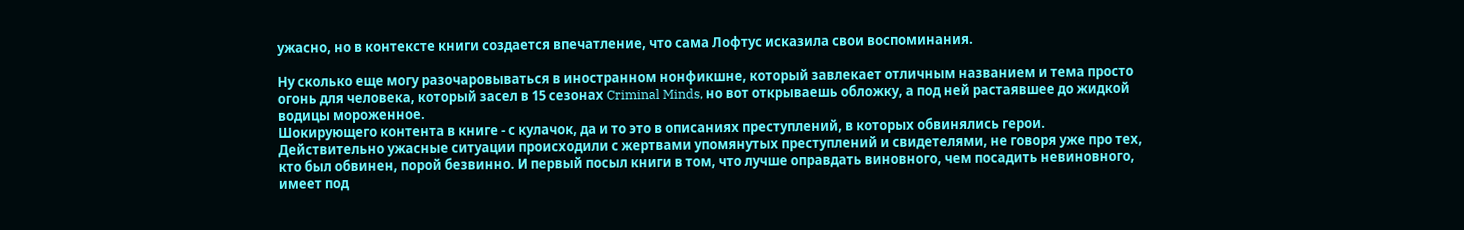ужасно, но в контексте книги создается впечатление, что сама Лофтус исказила свои воспоминания.

Ну сколько еще могу разочаровываться в иностранном нонфикшне, который завлекает отличным названием и тема просто огонь для человека, который засел в 15 сезонах Criminal Minds, но вот открываешь обложку, а под ней растаявшее до жидкой водицы мороженное.
Шокирующего контента в книге - с кулачок, да и то это в описаниях преступлений, в которых обвинялись герои. Действительно ужасные ситуации происходили с жертвами упомянутых преступлений и свидетелями, не говоря уже про тех, кто был обвинен, порой безвинно. И первый посыл книги в том, что лучше оправдать виновного, чем посадить невиновного, имеет под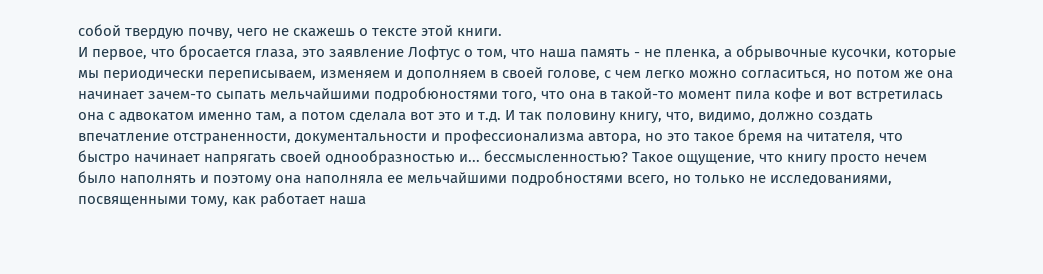собой твердую почву, чего не скажешь о тексте этой книги.
И первое, что бросается глаза, это заявление Лофтус о том, что наша память - не пленка, а обрывочные кусочки, которые мы периодически переписываем, изменяем и дополняем в своей голове, с чем легко можно согласиться, но потом же она начинает зачем-то сыпать мельчайшими подробюностями того, что она в такой-то момент пила кофе и вот встретилась она с адвокатом именно там, а потом сделала вот это и т.д. И так половину книгу, что, видимо, должно создать впечатление отстраненности, документальности и профессионализма автора, но это такое бремя на читателя, что быстро начинает напрягать своей однообразностью и... бессмысленностью? Такое ощущение, что книгу просто нечем было наполнять и поэтому она наполняла ее мельчайшими подробностями всего, но только не исследованиями, посвященными тому, как работает наша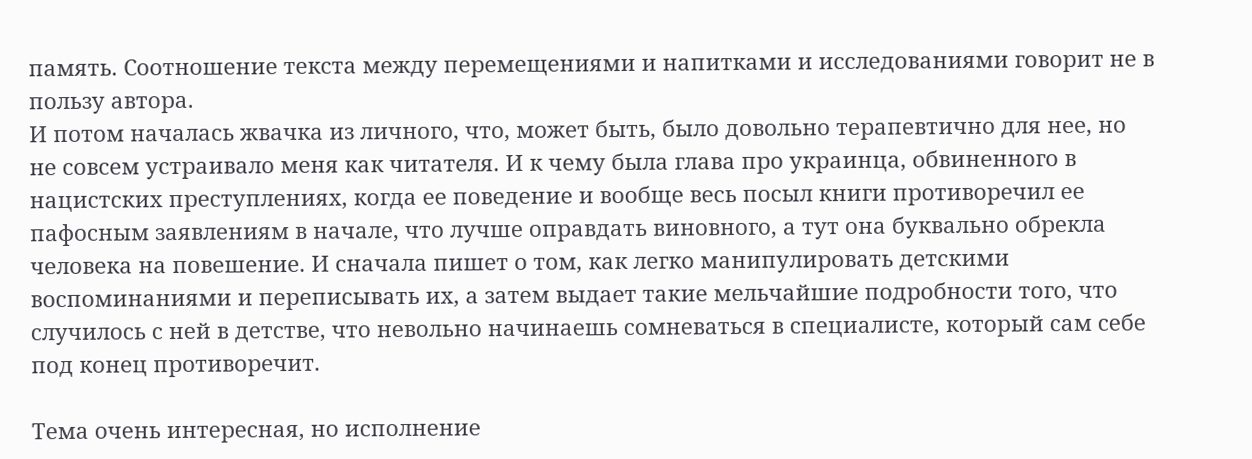память. Соотношение текста между перемещениями и напитками и исследованиями говорит не в пользу автора.
И потом началась жвачка из личного, что, может быть, было довольно терапевтично для нее, но не совсем устраивало меня как читателя. И к чему была глава про украинца, обвиненного в нацистских преступлениях, когда ее поведение и вообще весь посыл книги противоречил ее пафосным заявлениям в начале, что лучше оправдать виновного, а тут она буквально обрекла человека на повешение. И сначала пишет о том, как легко манипулировать детскими воспоминаниями и переписывать их, а затем выдает такие мельчайшие подробности того, что случилось с ней в детстве, что невольно начинаешь сомневаться в специалисте, который сам себе под конец противоречит.

Тема очень интересная, но исполнение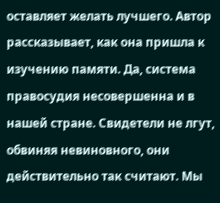оставляет желать лучшего. Автор рассказывает, как она пришла к изучению памяти. Да, система правосудия несовершенна и в нашей стране. Свидетели не лгут, обвиняя невиновного, они действительно так считают. Мы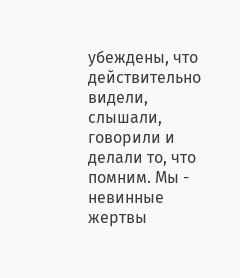убеждены, что действительно видели, слышали, говорили и делали то, что помним. Мы - невинные жертвы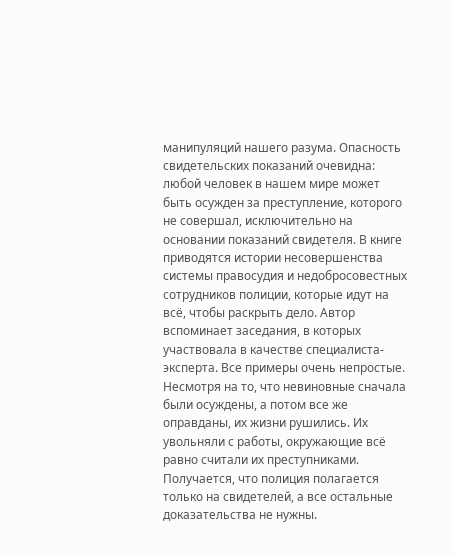манипуляций нашего разума. Опасность свидетельских показаний очевидна: любой человек в нашем мире может быть осужден за преступление, которого не совершал, исключительно на основании показаний свидетеля. В книге приводятся истории несовершенства системы правосудия и недобросовестных сотрудников полиции, которые идут на всё, чтобы раскрыть дело. Автор вспоминает заседания, в которых участвовала в качестве специалиста-эксперта. Все примеры очень непростые. Несмотря на то, что невиновные сначала были осуждены, а потом все же оправданы, их жизни рушились. Их увольняли с работы, окружающие всё равно считали их преступниками. Получается, что полиция полагается только на свидетелей, а все остальные доказательства не нужны.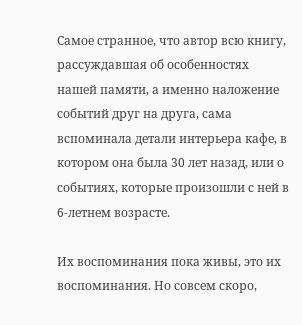Самое странное, что автор всю книгу, рассуждавшая об особенностях нашей памяти, а именно наложение событий друг на друга, сама вспоминала детали интерьера кафе, в котором она была 30 лет назад, или о событиях, которые произошли с ней в 6-летнем возрасте.

Их воспоминания пока живы, это их воспоминания. Но совсем скоро,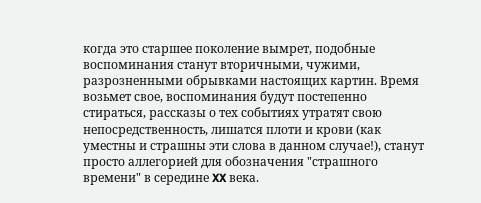когда это старшее поколение вымрет, подобные воспоминания станут вторичными, чужими, разрозненными обрывками настоящих картин. Время возьмет свое, воспоминания будут постепенно стираться, рассказы о тех событиях утратят свою непосредственность, лишатся плоти и крови (как уместны и страшны эти слова в данном случае!), станут просто аллегорией для обозначения "страшного времени" в середине XX века.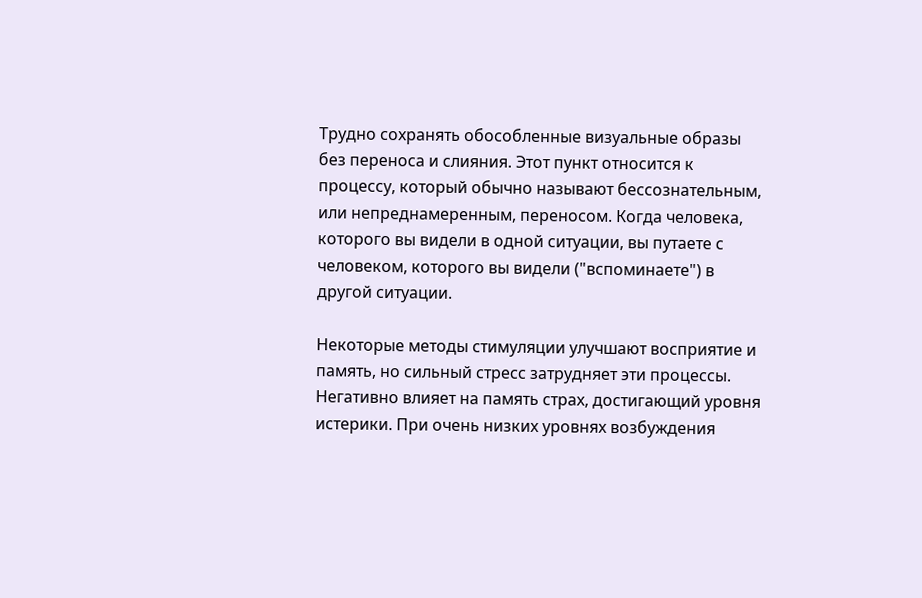Трудно сохранять обособленные визуальные образы без переноса и слияния. Этот пункт относится к процессу, который обычно называют бессознательным, или непреднамеренным, переносом. Когда человека, которого вы видели в одной ситуации, вы путаете с человеком, которого вы видели ("вспоминаете") в другой ситуации.

Некоторые методы стимуляции улучшают восприятие и память, но сильный стресс затрудняет эти процессы. Негативно влияет на память страх, достигающий уровня истерики. При очень низких уровнях возбуждения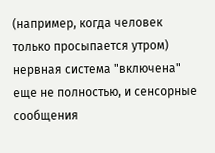(например, когда человек только просыпается утром) нервная система "включена" еще не полностью, и сенсорные сообщения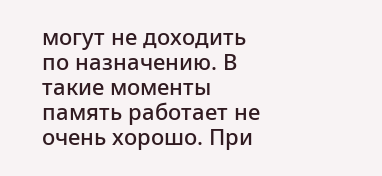могут не доходить по назначению. В такие моменты память работает не очень хорошо. При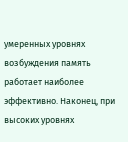умеренных уровнях возбуждения память работает наиболее эффективно. Наконец, при высоких уровнях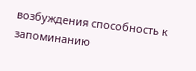возбуждения способность к запоминанию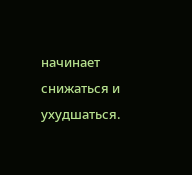начинает снижаться и ухудшаться.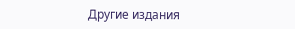Другие издания